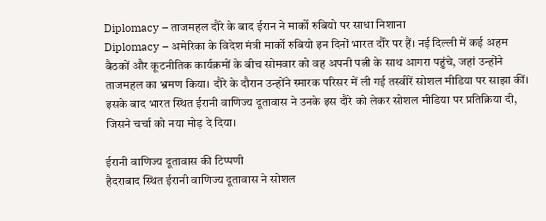Diplomacy – ताजमहल दौरे के बाद ईरान ने मार्को रुबियो पर साधा निशाना
Diplomacy – अमेरिका के विदेश मंत्री मार्को रुबियो इन दिनों भारत दौरे पर हैं। नई दिल्ली में कई अहम बैठकों और कूटनीतिक कार्यक्रमों के बीच सोमवार को वह अपनी पत्नी के साथ आगरा पहुंचे, जहां उन्होंने ताजमहल का भ्रमण किया। दौरे के दौरान उन्होंने स्मारक परिसर में ली गई तस्वीरें सोशल मीडिया पर साझा कीं। इसके बाद भारत स्थित ईरानी वाणिज्य दूतावास ने उनके इस दौरे को लेकर सोशल मीडिया पर प्रतिक्रिया दी, जिसने चर्चा को नया मोड़ दे दिया।

ईरानी वाणिज्य दूतावास की टिप्पणी
हैदराबाद स्थित ईरानी वाणिज्य दूतावास ने सोशल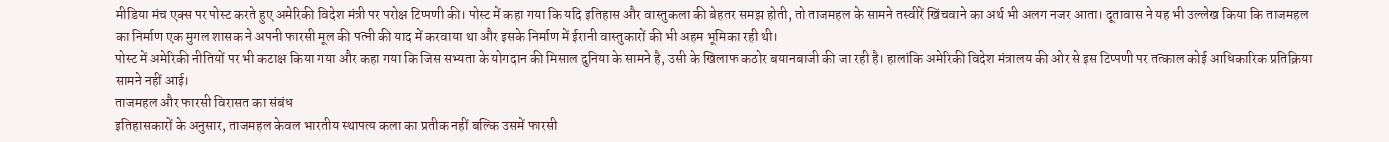मीडिया मंच एक्स पर पोस्ट करते हुए अमेरिकी विदेश मंत्री पर परोक्ष टिप्पणी की। पोस्ट में कहा गया कि यदि इतिहास और वास्तुकला की बेहतर समझ होती, तो ताजमहल के सामने तस्वीरें खिंचवाने का अर्थ भी अलग नजर आता। दूतावास ने यह भी उल्लेख किया कि ताजमहल का निर्माण एक मुगल शासक ने अपनी फारसी मूल की पत्नी की याद में करवाया था और इसके निर्माण में ईरानी वास्तुकारों की भी अहम भूमिका रही थी।
पोस्ट में अमेरिकी नीतियों पर भी कटाक्ष किया गया और कहा गया कि जिस सभ्यता के योगदान की मिसाल दुनिया के सामने है, उसी के खिलाफ कठोर बयानबाजी की जा रही है। हालांकि अमेरिकी विदेश मंत्रालय की ओर से इस टिप्पणी पर तत्काल कोई आधिकारिक प्रतिक्रिया सामने नहीं आई।
ताजमहल और फारसी विरासत का संबंध
इतिहासकारों के अनुसार, ताजमहल केवल भारतीय स्थापत्य कला का प्रतीक नहीं बल्कि उसमें फारसी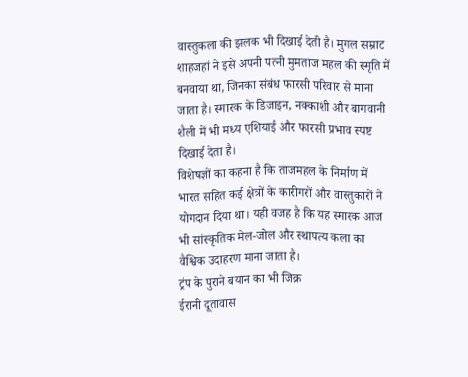वास्तुकला की झलक भी दिखाई देती है। मुगल सम्राट शाहजहां ने इसे अपनी पत्नी मुमताज महल की स्मृति में बनवाया था, जिनका संबंध फारसी परिवार से माना जाता है। स्मारक के डिजाइन, नक्काशी और बागवानी शैली में भी मध्य एशियाई और फारसी प्रभाव स्पष्ट दिखाई देता है।
विशेषज्ञों का कहना है कि ताजमहल के निर्माण में भारत सहित कई क्षेत्रों के कारीगरों और वास्तुकारों ने योगदान दिया था। यही वजह है कि यह स्मारक आज भी सांस्कृतिक मेल-जोल और स्थापत्य कला का वैश्विक उदाहरण माना जाता है।
ट्रंप के पुराने बयान का भी जिक्र
ईरानी दूतावास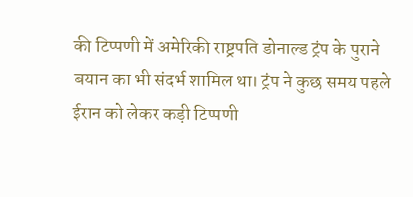की टिप्पणी में अमेरिकी राष्ट्रपति डोनाल्ड ट्रंप के पुराने बयान का भी संदर्भ शामिल था। ट्रंप ने कुछ समय पहले ईरान को लेकर कड़ी टिप्पणी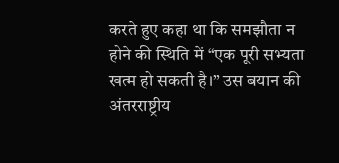करते हुए कहा था कि समझौता न होने की स्थिति में “एक पूरी सभ्यता खत्म हो सकती है।” उस बयान की अंतरराष्ट्रीय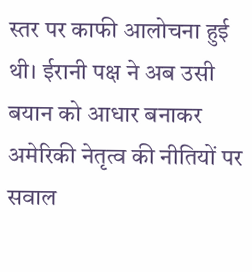स्तर पर काफी आलोचना हुई थी। ईरानी पक्ष ने अब उसी बयान को आधार बनाकर अमेरिकी नेतृत्व की नीतियों पर सवाल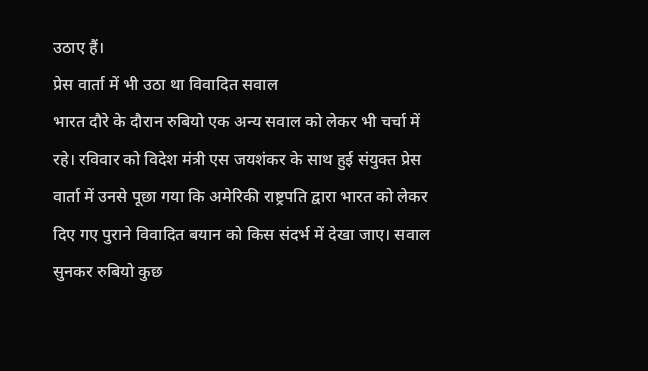उठाए हैं।
प्रेस वार्ता में भी उठा था विवादित सवाल
भारत दौरे के दौरान रुबियो एक अन्य सवाल को लेकर भी चर्चा में रहे। रविवार को विदेश मंत्री एस जयशंकर के साथ हुई संयुक्त प्रेस वार्ता में उनसे पूछा गया कि अमेरिकी राष्ट्रपति द्वारा भारत को लेकर दिए गए पुराने विवादित बयान को किस संदर्भ में देखा जाए। सवाल सुनकर रुबियो कुछ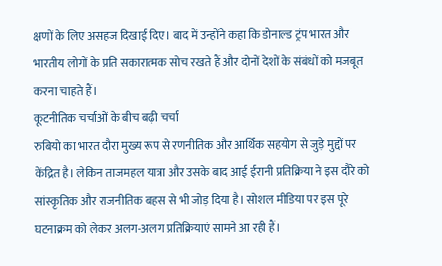क्षणों के लिए असहज दिखाई दिए। बाद में उन्होंने कहा कि डोनाल्ड ट्रंप भारत और भारतीय लोगों के प्रति सकारात्मक सोच रखते हैं और दोनों देशों के संबंधों को मजबूत करना चाहते हैं।
कूटनीतिक चर्चाओं के बीच बढ़ी चर्चा
रुबियो का भारत दौरा मुख्य रूप से रणनीतिक और आर्थिक सहयोग से जुड़े मुद्दों पर केंद्रित है। लेकिन ताजमहल यात्रा और उसके बाद आई ईरानी प्रतिक्रिया ने इस दौरे को सांस्कृतिक और राजनीतिक बहस से भी जोड़ दिया है। सोशल मीडिया पर इस पूरे घटनाक्रम को लेकर अलग-अलग प्रतिक्रियाएं सामने आ रही हैं।